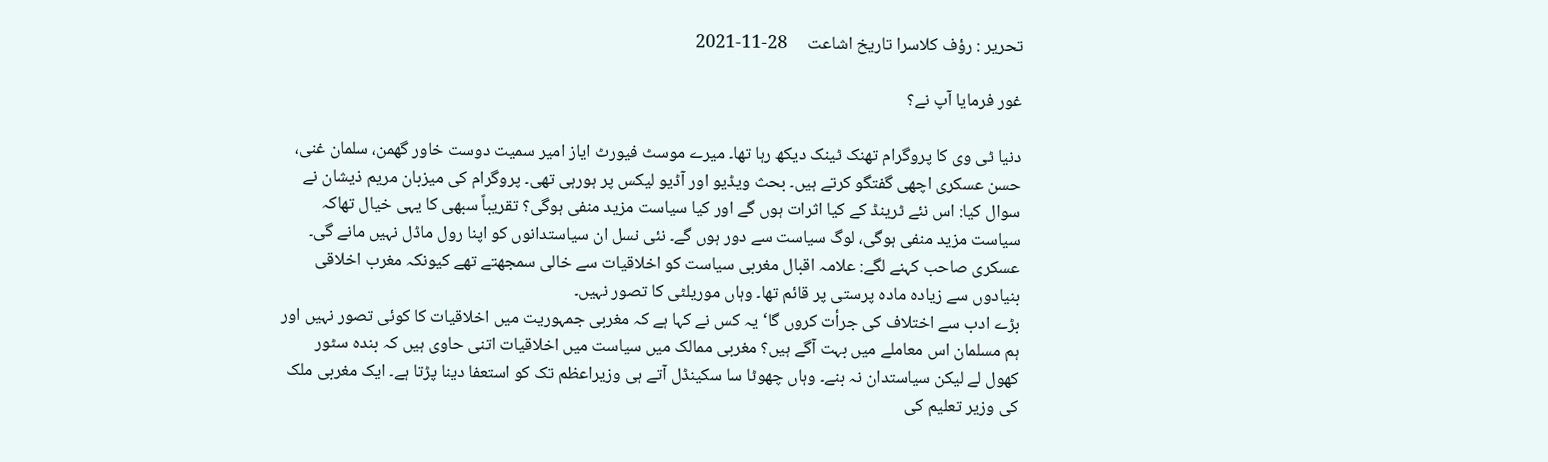تحریر : رؤف کلاسرا تاریخ اشاعت     28-11-2021

غور فرمایا آپ نے؟

دنیا ٹی وی کا پروگرام تھنک ٹینک دیکھ رہا تھا۔ میرے موسٹ فیورٹ ایاز امیر سمیت دوست خاور گھمن، سلمان غنی، حسن عسکری اچھی گفتگو کرتے ہیں۔ بحث ویڈیو اور آڈیو لیکس پر ہورہی تھی۔ پروگرام کی میزبان مریم ذیشان نے سوال کیا: اس نئے ٹرینڈ کے کیا اثرات ہوں گے اور کیا سیاست مزید منفی ہوگی؟ تقریباً سبھی کا یہی خیال تھاکہ سیاست مزید منفی ہوگی، لوگ سیاست سے دور ہوں گے۔ نئی نسل ان سیاستدانوں کو اپنا رول ماڈل نہیں مانے گی۔ عسکری صاحب کہنے لگے: علامہ اقبال مغربی سیاست کو اخلاقیات سے خالی سمجھتے تھے کیونکہ مغرب اخلاقی بنیادوں سے زیادہ مادہ پرستی پر قائم تھا۔ وہاں موریلٹی کا تصور نہیں۔
بڑے ادب سے اختلاف کی جرأت کروں گا‘ یہ کس نے کہا ہے کہ مغربی جمہوریت میں اخلاقیات کا کوئی تصور نہیں اور ہم مسلمان اس معاملے میں بہت آگے ہیں؟ مغربی ممالک میں سیاست میں اخلاقیات اتنی حاوی ہیں کہ بندہ سٹور کھول لے لیکن سیاستدان نہ بنے۔ وہاں چھوٹا سا سکینڈل آتے ہی وزیراعظم تک کو استعفا دینا پڑتا ہے۔ ایک مغربی ملک کی وزیر تعلیم کی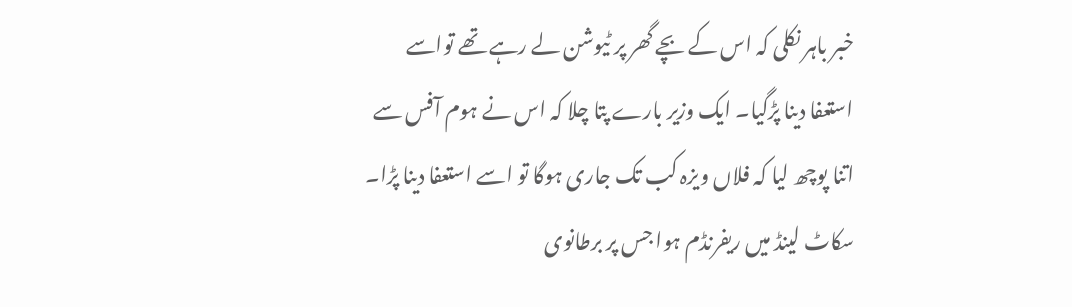خبر باہر نکلی کہ اس کے بچے گھر پر ٹیوشن لے رہے تھے تواسے استعفا دینا پڑگیا۔ ایک وزیر بارے پتا چلا کہ اس نے ہوم آفس سے اتنا پوچھ لیا کہ فلاں ویزہ کب تک جاری ہوگا تو اسے استعفا دینا پڑا۔ سکاٹ لینڈ میں ریفرنڈم ہوا جس پر برطانوی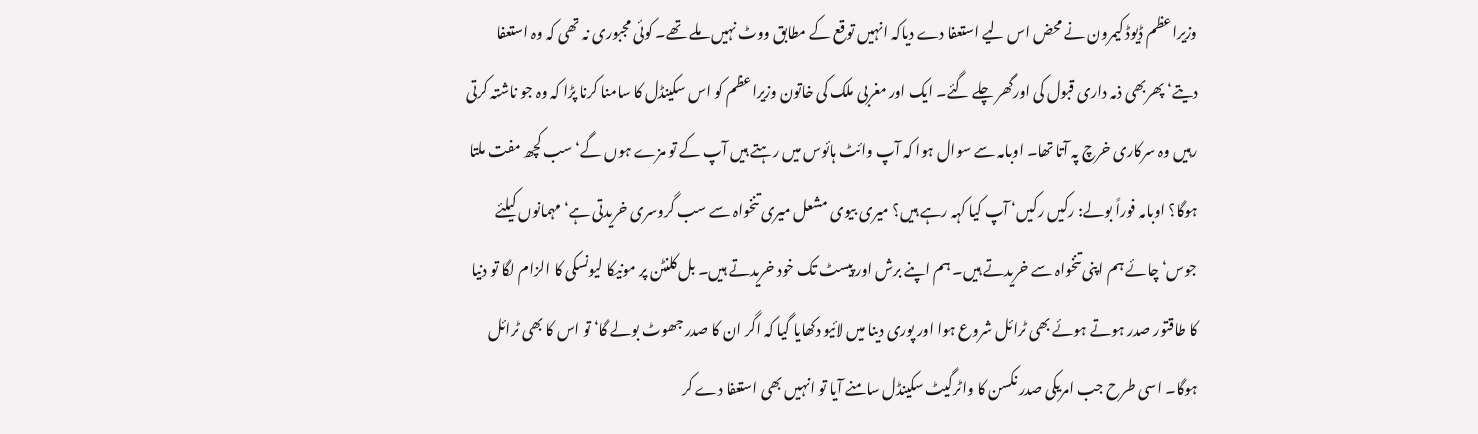وزیراعظم ڈیوڈ کیمرون نے محض اس لیے استعفا دے دیاکہ انہیں توقع کے مطابق ووٹ نہیں ملے تھے۔ کوئی مجبوری نہ تھی کہ وہ استعفا دیتے‘ پھربھی ذمہ داری قبول کی اورگھر چلے گئے۔ ایک اور مغربی ملک کی خاتون وزیراعظم کو اس سکینڈل کا سامنا کرنا پڑا کہ وہ جو ناشتہ کرتی رہیں وہ سرکاری خرچ پہ آتا تھا۔ اوبامہ سے سوال ہوا کہ آپ وائٹ ہائوس میں رہتے ہیں آپ کے تو مزے ہوں گے‘ سب کچھ مفت ملتا ہوگا؟ اوبامہ فوراً بولے: رکیں رکیں‘ آپ کیا کہہ رہے ہیں؟ میری بیوی مشعل میری تنخواہ سے سب گروسری خریدتی ہے‘ مہمانوں کیلئے جوس‘ چائے ہم اپنی تنخواہ سے خریدتے ہیں۔ ہم اپنے برش اور پیسٹ تک خود خریدتے ہیں۔ بل کلنٹن پر مونیکا لیونسکی کا الزام لگا تو دنیا کا طاقتور صدر ہوتے ہوئے بھی ٹرائل شروع ہوا اور پوری دینا میں لائیو دکھایا گیا کہ اگر ان کا صدر جھوٹ بولے گا‘ تو اس کا بھی ٹرائل ہوگا۔ اسی طرح جب امریکی صدر نکسن کا واٹرگیٹ سکینڈل سامنے آیا تو انہیں بھی استعفا دے کر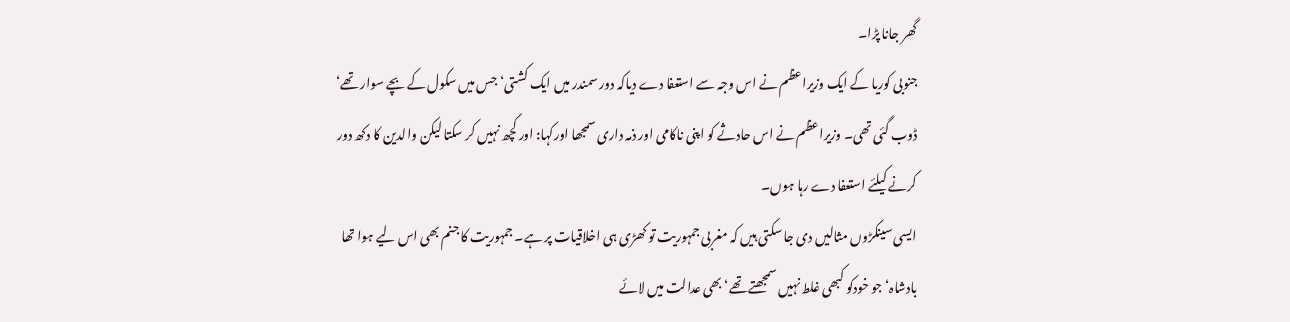گھر جانا پڑا۔
جنوبی کوریا کے ایک وزیراعظم نے اس وجہ سے استعفا دے دیاکہ دور سمندر میں ایک کشتی‘ جس میں سکول کے بچے سوار تھے‘ ڈوب گئی تھی۔ وزیراعظم نے اس حادثے کو اپنی ناکامی اور ذمہ داری سمجھا اورکہا: اور کچھ نہیں کر سکتا لیکن والدین کا دکھ دور کرنے کیلئے استعفا دے رہا ہوں۔
ایسی سینکڑوں مثالیں دی جا سکتی ہیں کہ مغربی جمہوریت تو کھڑی ہی اخلاقیات پر ہے۔ جمہوریت کا جنم بھی اس لیے ہوا تھا بادشاہ‘ جو خودکو کبھی غلط نہیں سمجھتے تھے‘ بھی عدالت میں لائے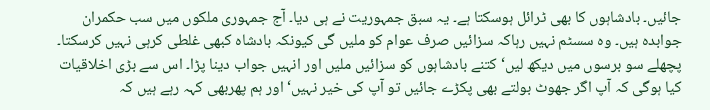جائیں۔ بادشاہوں کا بھی ٹرائل ہوسکتا ہے۔ یہ سبق جمہوریت نے ہی دیا۔ آج جمہوری ملکوں میں سب حکمران جوابدہ ہیں۔ وہ سسٹم نہیں رہاکہ سزائیں صرف عوام کو ملیں گی کیونکہ بادشاہ کبھی غلطی کرہی نہیں کرسکتا۔ پچھلے سو برسوں میں دیکھ لیں‘ کتنے بادشاہوں کو سزائیں ملیں اور انہیں جواب دینا پڑا۔ اس سے بڑی اخلاقیات کیا ہوگی کہ آپ اگر جھوٹ بولتے بھی پکڑے جائیں تو آپ کی خیر نہیں‘ اور ہم پھربھی کہہ رہے ہیں کہ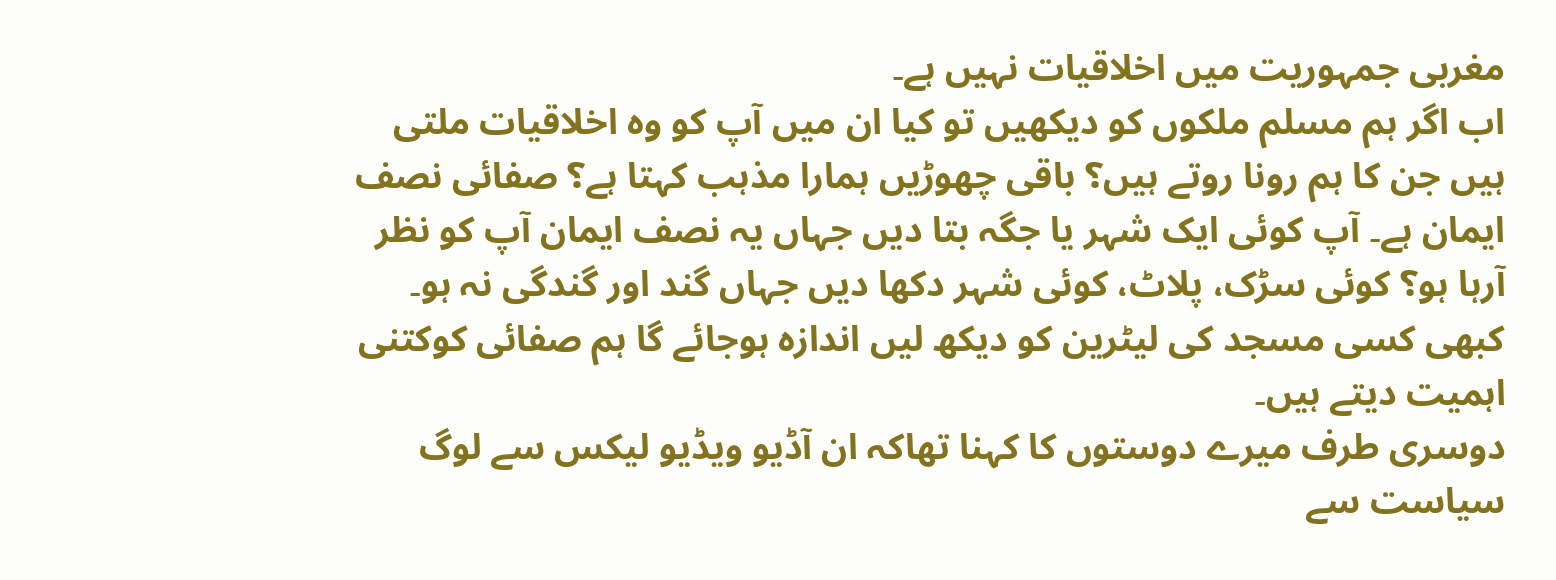مغربی جمہوریت میں اخلاقیات نہیں ہے۔
اب اگر ہم مسلم ملکوں کو دیکھیں تو کیا ان میں آپ کو وہ اخلاقیات ملتی ہیں جن کا ہم رونا روتے ہیں؟ باقی چھوڑیں ہمارا مذہب کہتا ہے؟ صفائی نصف ایمان ہے۔ آپ کوئی ایک شہر یا جگہ بتا دیں جہاں یہ نصف ایمان آپ کو نظر آرہا ہو؟ کوئی سڑک، پلاٹ، کوئی شہر دکھا دیں جہاں گند اور گندگی نہ ہو۔ کبھی کسی مسجد کی لیٹرین کو دیکھ لیں اندازہ ہوجائے گا ہم صفائی کوکتنی اہمیت دیتے ہیں۔
دوسری طرف میرے دوستوں کا کہنا تھاکہ ان آڈیو ویڈیو لیکس سے لوگ سیاست سے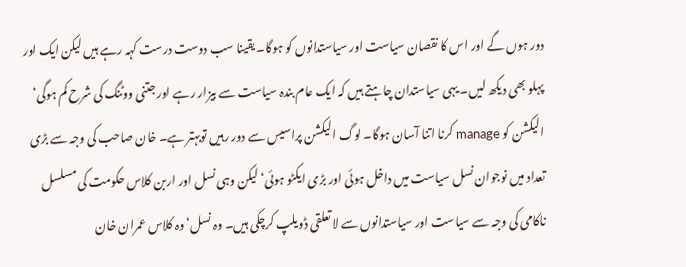دور ہوں گے اور اس کا نقصان سیاست اور سیاستدانوں کو ہوگا۔ یقینا سب دوست درست کہہ رہے ہیں لیکن ایک اور پہلو بھی دیکھ لیں۔ یہی سیاستدان چاہتے ہیں کہ ایک عام بندہ سیاست سے بیزار رہے اور جتنی ووٹنگ کی شرح کم ہوگی‘ الیکشن کو manage کرنا اتنا آسان ہوگا۔ لوگ الیکشن پراسیس سے دور رہیں توبہتر ہے۔ خان صاحب کی وجہ سے بڑی تعداد میں نوجوان نسل سیاست میں داخل ہوئی اور بڑی ایکٹو ہوئی‘ لیکن وہی نسل اور اربن کلاس حکومت کی مسلسل ناکامی کی وجہ سے سیاست اور سیاستدانوں سے لا تعلقی ڈویلپ کرچکی ہیں۔ وہ نسل‘ وہ کلاس عمران خان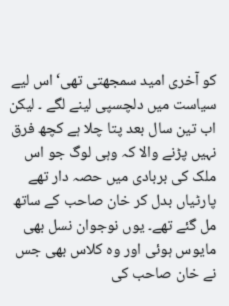کو آخری امید سمجھتی تھی‘ اس لیے سیاست میں دلچسپی لینے لگے ۔ لیکن اب تین سال بعد پتا چلا ہے کچھ فرق نہیں پڑنے والا کہ وہی لوگ جو اس ملک کی بربادی میں حصہ دار تھے پارٹیاں بدل کر خان صاحب کے ساتھ مل گئے تھے۔ یوں نوجوان نسل بھی مایوس ہوئی اور وہ کلاس بھی جس نے خان صاحب کی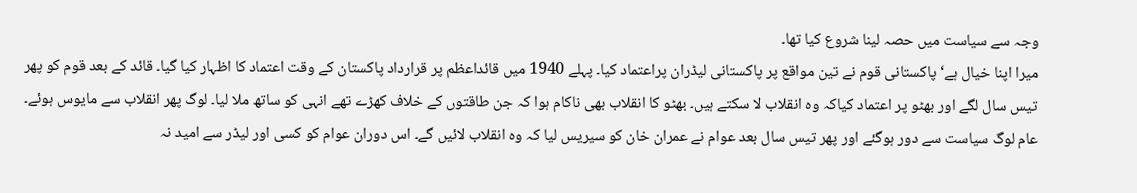وجہ سے سیاست میں حصہ لینا شروع کیا تھا۔
میرا اپنا خیال ہے‘ پاکستانی قوم نے تین مواقع پر پاکستانی لیڈران پراعتماد کیا۔ پہلے 1940 میں قائداعظم پر قرارداد پاکستان کے وقت اعتماد کا اظہار کیا گیا۔ قائد کے بعد قوم کو پھر تیس سال لگے اور بھٹو پر اعتماد کیاکہ وہ انقلاب لا سکتے ہیں۔ بھٹو کا انقلاب بھی ناکام ہوا کہ جن طاقتوں کے خلاف کھڑے تھے انہی کو ساتھ ملا لیا۔ لوگ پھر انقلاب سے مایوس ہوئے۔ عام لوگ سیاست سے دور ہوگئے اور پھر تیس سال بعد عوام نے عمران خان کو سیریس لیا کہ وہ انقلاب لائیں گے۔ اس دوران عوام کو کسی اور لیڈر سے امید نہ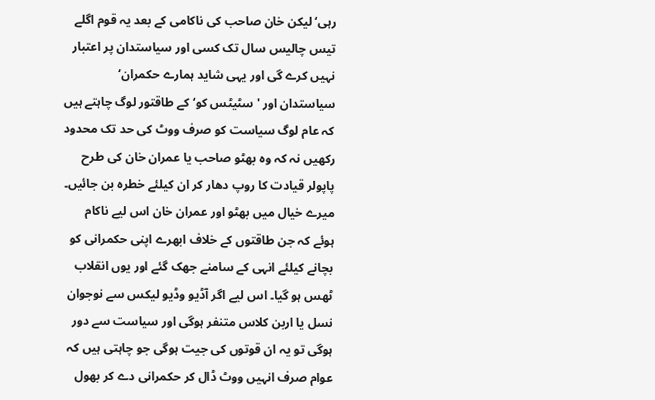رہی‘ لیکن خان صاحب کی ناکامی کے بعد یہ قوم اگلے تیس چالیس سال تک کسی اور سیاستدان پر اعتبار نہیں کرے گی اور یہی شاید ہمارے حکمران‘ سیاستدان اور 'سٹیٹس کو‘ کے طاقتور لوگ چاہتے ہیں کہ عام لوگ سیاست کو صرف ووٹ کی حد تک محدود رکھیں نہ کہ وہ بھٹو صاحب یا عمران خان کی طرح پاپولر قیادت کا روپ دھار کر ان کیلئے خطرہ بن جائیں۔ میرے خیال میں بھٹو اور عمران خان اس لیے ناکام ہوئے کہ جن طاقتوں کے خلاف ابھرے اپنی حکمرانی کو بچانے کیلئے انہی کے سامنے جھک گئے اور یوں انقلاب ٹھس ہو گیا۔ اس لیے اگر آڈیو وڈیو لیکس سے نوجوان نسل یا اربن کلاس متنفر ہوگی اور سیاست سے دور ہوگی تو یہ ان قوتوں کی جیت ہوگی جو چاہتی ہیں کہ عوام صرف انہیں ووٹ ڈال کر حکمرانی دے کر بھول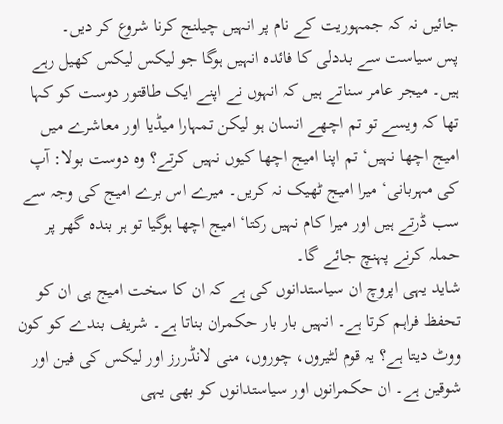جائیں نہ کہ جمہوریت کے نام پر انہیں چیلنج کرنا شروع کر دیں۔
پس سیاست سے بددلی کا فائدہ انہیں ہوگا جو لیکس لیکس کھیل رہے ہیں۔ میجر عامر سناتے ہیں کہ انہوں نے اپنے ایک طاقتور دوست کو کہا تھا کہ ویسے تو تم اچھے انسان ہو لیکن تمہارا میڈیا اور معاشرے میں امیج اچھا نہیں‘ تم اپنا امیج اچھا کیوں نہیں کرتے؟ وہ دوست بولا: آپ کی مہربانی‘ میرا امیج ٹھیک نہ کریں۔ میرے اس برے امیج کی وجہ سے سب ڈرتے ہیں اور میرا کام نہیں رکتا‘ امیج اچھا ہوگیا تو ہر بندہ گھر پر حملہ کرنے پہنچ جائے گا۔
شاید یہی اپروچ ان سیاستدانوں کی ہے کہ ان کا سخت امیج ہی ان کو تحفظ فراہم کرتا ہے۔ انہیں بار بار حکمران بناتا ہے۔ شریف بندے کو کون ووٹ دیتا ہے؟ یہ قوم لٹیروں، چوروں، منی لانڈررز اور لیکس کی فین اور شوقین ہے۔ ان حکمرانوں اور سیاستدانوں کو بھی یہی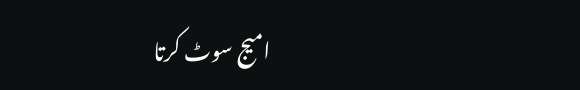امیج سوٹ کرتا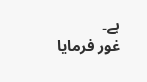ہے۔
غور فرمایا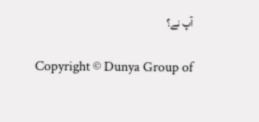آپ نے؟

Copyright © Dunya Group of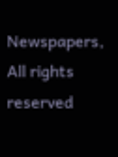Newspapers, All rights reserved